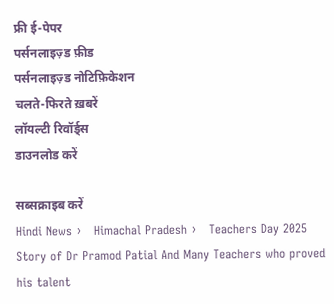फ्री ई-पेपर
पर्सनलाइज़्ड फ़ीड
पर्सनलाइज़्ड नोटिफ़िकेशन
चलते-फिरते ख़बरें
लॉयल्टी रिवॉर्ड्स
डाउनलोड करें

सब्सक्राइब करें
Hindi News ›   Himachal Pradesh ›   Teachers Day 2025 Story of Dr Pramod Patial And Many Teachers who proved his talent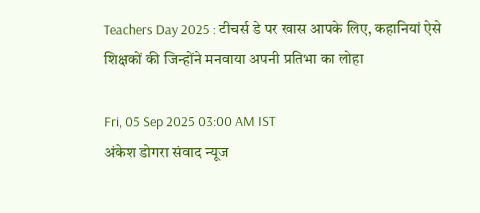Teachers Day 2025 : टीचर्स डे पर खास आपके लिए, कहानियां ऐसे शिक्षकों की जिन्होंने मनवाया अपनी प्रतिभा का लोहा

Fri, 05 Sep 2025 03:00 AM IST
अंकेश डोगरा संवाद न्यूज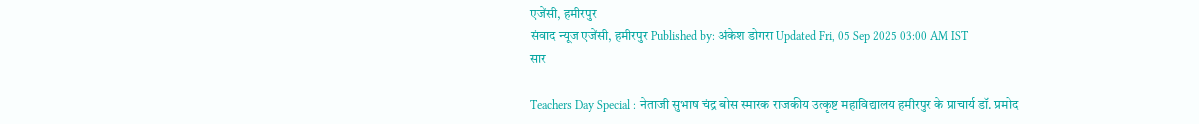एजेंसी, हमीरपुर
संवाद न्यूज एजेंसी, हमीरपुर Published by: अंकेश डोगरा Updated Fri, 05 Sep 2025 03:00 AM IST
सार

Teachers Day Special : नेताजी सुभाष चंद्र बोस स्मारक राजकीय उत्कृष्ट महाविद्यालय हमीरपुर के प्राचार्य डॉ. प्रमोद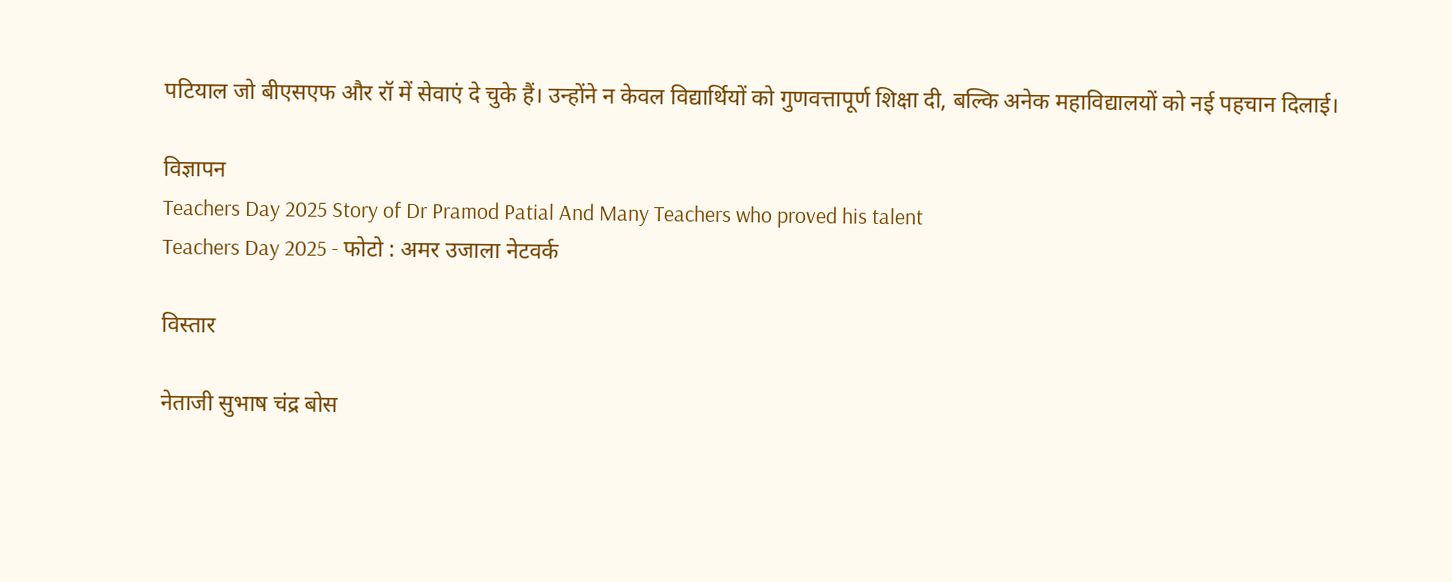पटियाल जो बीएसएफ और रॉ में सेवाएं दे चुके हैं। उन्होंने न केवल विद्यार्थियों को गुणवत्तापूर्ण शिक्षा दी, बल्कि अनेक महाविद्यालयों को नई पहचान दिलाई।

विज्ञापन
Teachers Day 2025 Story of Dr Pramod Patial And Many Teachers who proved his talent
Teachers Day 2025 - फोटो : अमर उजाला नेटवर्क

विस्तार

नेताजी सुभाष चंद्र बोस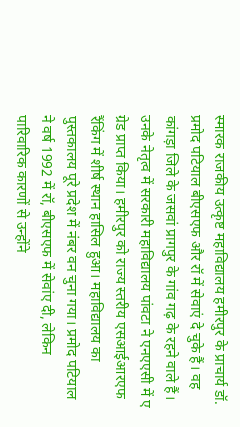स्मारक राजकीय उत्कृष्ट महाविद्यालय हमीरपुर के प्राचार्य डॉ. प्रमोद पटियाल बीएसएफ और रॉ में सेवाएं दे चुके हैं। वह कांगड़ा जिले के जसवां प्रागपुर के गांव गढ़ के रहने वाले हैं। उनके नेतृत्व में सरकारी महाविद्यालय पांवटा ने एनएएसी में ए ग्रेड प्राप्त किया। हमीरपुर को राज्य स्तरीय एसआईआरएफ रैंकिंग में शीर्ष स्थान हासिल हुआ। महाविद्यालय का पुस्तकालय पूरे प्रदेश में नंबर वन चुना गया। प्रमोद पटियाल ने वर्ष 1992 में रॉ, बीएसएफ में सेवांए दी, लेकिन पारिवारिक कारणों से उन्होंने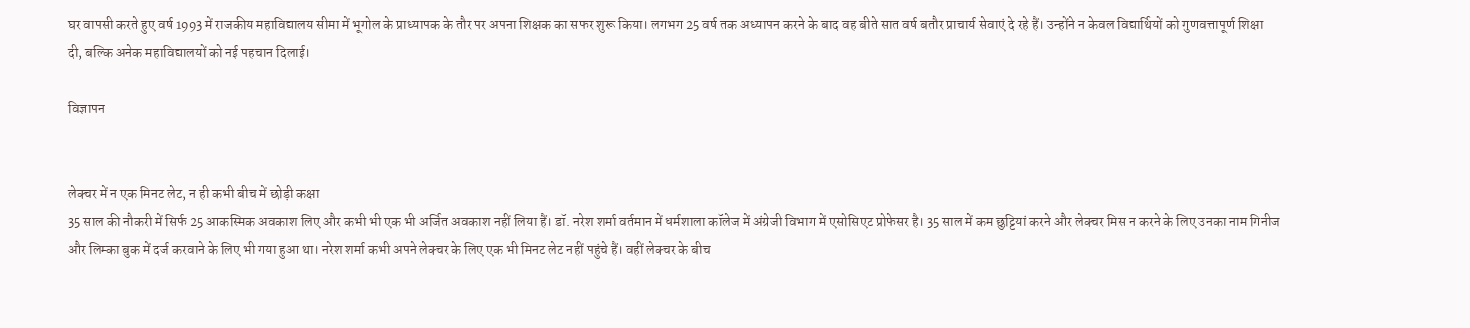घर वापसी करते हुए वर्ष 1993 में राजकीय महाविद्यालय सीमा में भूगोल के प्राध्यापक के तौर पर अपना शिक्षक का सफर शुरू किया। लगभग 25 वर्ष तक अध्यापन करने के बाद वह बीते सात वर्ष बतौर प्राचार्य सेवाएं दे रहे हैं। उन्होंने न केवल विद्यार्थियों को गुणवत्तापूर्ण शिक्षा दी, बल्कि अनेक महाविद्यालयों को नई पहचान दिलाई।

विज्ञापन


लेक्चर में न एक मिनट लेट, न ही कभी बीच में छोड़ी कक्षा
35 साल की नौकरी में सिर्फ 25 आकस्मिक अवकाश लिए और कभी भी एक भी अर्जित अवकाश नहीं लिया हैं। डॉ. नरेश शर्मा वर्तमान में धर्मशाला कॉलेज में अंग्रेजी विभाग में एसोसिएट प्रोफेसर है। 35 साल में कम छुट्टियां करने और लेक्चर मिस न करने के लिए उनका नाम गिनीज और लिम्का बुक में दर्ज करवाने के लिए भी गया हुआ था। नरेश शर्मा कभी अपने लेक्चर के लिए एक भी मिनट लेट नहीं पहुंचे हैं। वहीं लेक्चर के बीच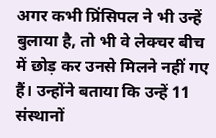अगर कभी प्रिंसिपल ने भी उन्हें बुलाया है, तो भी वे लेक्चर बीच में छोड़ कर उनसे मिलने नहीं गए हैं। उन्होंने बताया कि उन्हें 11 संस्थानों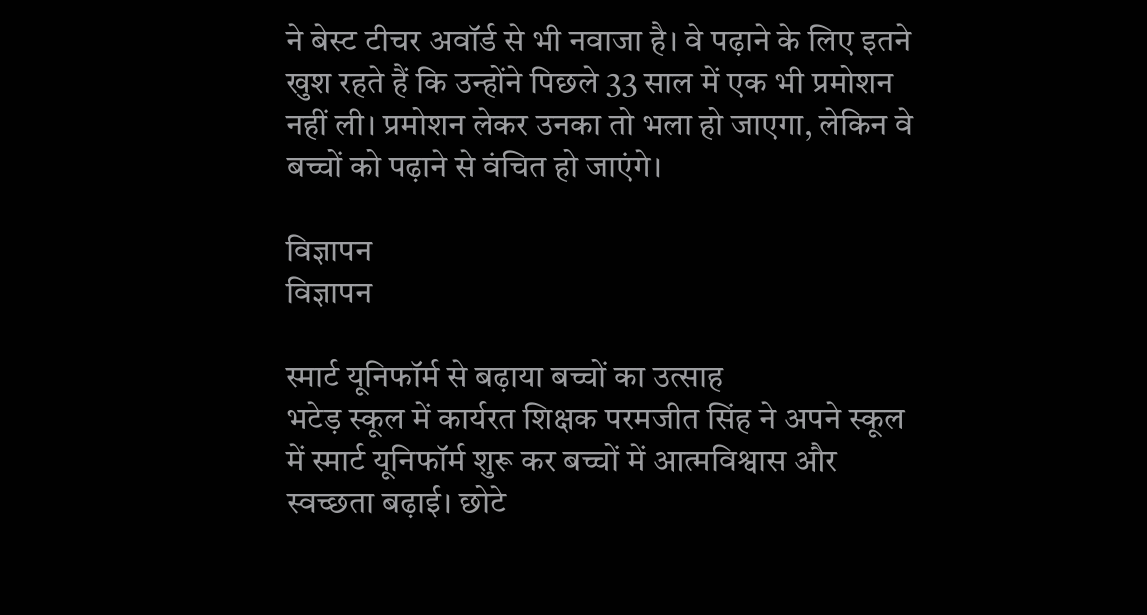ने बेस्ट टीचर अवॉर्ड से भी नवाजा है। वे पढ़ाने के लिए इतने खुश रहते हैं कि उन्होंने पिछले 33 साल में एक भी प्रमोशन नहीं ली। प्रमोशन लेकर उनका तो भला हो जाएगा, लेकिन वे बच्चों को पढ़ाने से वंचित हो जाएंगे।

विज्ञापन
विज्ञापन

स्मार्ट यूनिफॉर्म से बढ़ाया बच्चों का उत्साह
भटेड़ स्कूल में कार्यरत शिक्षक परमजीत सिंह ने अपने स्कूल में स्मार्ट यूनिफॉर्म शुरू कर बच्चों में आत्मविश्वास और स्वच्छता बढ़ाई। छोटे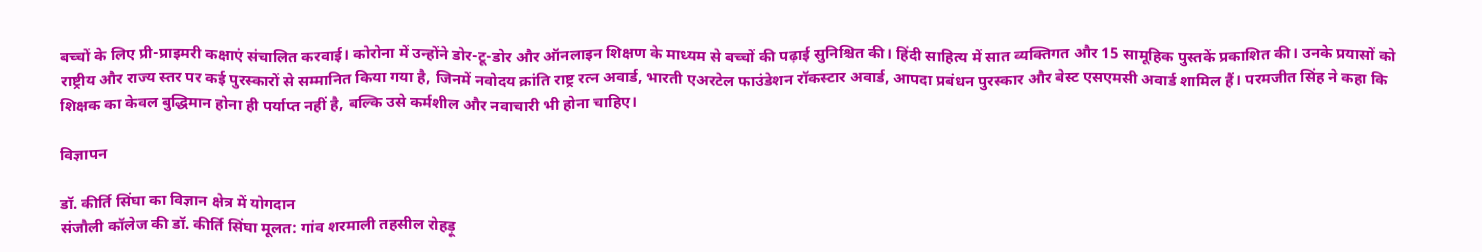बच्चों के लिए प्री-प्राइमरी कक्षाएं संचालित करवाई। कोरोना में उन्होंने डोर-टू-डोर और ऑनलाइन शिक्षण के माध्यम से बच्चों की पढ़ाई सुनिश्चित की। हिंदी साहित्य में सात व्यक्तिगत और 15 सामूहिक पुस्तकें प्रकाशित की। उनके प्रयासों को राष्ट्रीय और राज्य स्तर पर कई पुरस्कारों से सम्मानित किया गया है, जिनमें नवोदय क्रांति राष्ट्र रत्न अवार्ड, भारती एअरटेल फाउंडेशन रॉकस्टार अवार्ड, आपदा प्रबंधन पुरस्कार और बेस्ट एसएमसी अवार्ड शामिल हैं। परमजीत सिंह ने कहा कि शिक्षक का केवल बुद्धिमान होना ही पर्याप्त नहीं है, बल्कि उसे कर्मशील और नवाचारी भी होना चाहिए।

विज्ञापन

डॉ. कीर्ति सिंघा का विज्ञान क्षेत्र में योगदान
संजौली कॉलेज की डॉ. कीर्ति सिंघा मूलत: गांव शरमाली तहसील रोहड़ू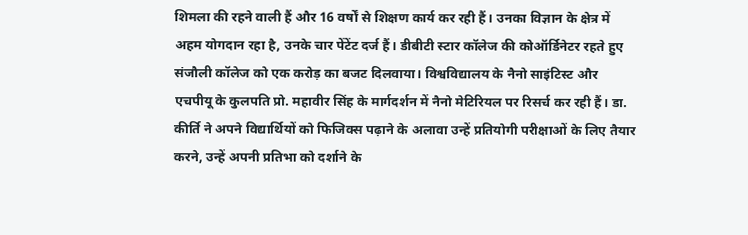शिमला की रहने वाली हैं और 16 वर्षों से शिक्षण कार्य कर रही हैं। उनका विज्ञान के क्षेत्र में अहम योगदान रहा है, उनके चार पेंटेंट दर्ज हैं। डीबीटी स्टार कॉलेज की कोऑर्डिनेटर रहते हुए संजौली कॉलेज को एक करोड़ का बजट दिलवाया। विश्वविद्यालय के नैनो साइंटिस्ट और एचपीयू के कुलपति प्रो. महावीर सिंह के मार्गदर्शन में नैनो मेटिरियल पर रिसर्च कर रही हैं। डा. कीर्ति ने अपने विद्यार्थियों को फिजिक्स पढ़ाने के अलावा उन्हें प्रतियोगी परीक्षाओं के लिए तैयार करने, उन्हें अपनी प्रतिभा को दर्शाने के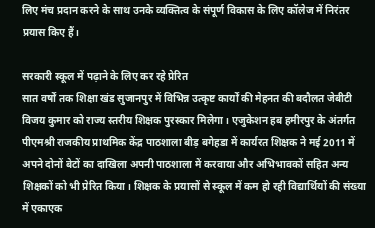लिए मंच प्रदान करने के साथ उनके व्यक्तित्व के संपूर्ण विकास के लिए कॉलेज में निरंतर प्रयास किए हैं।

सरकारी स्कूल में पढ़ाने के लिए कर रहे प्रेरित
सात वर्षों तक शिक्षा खंड सुजानपुर में विभिन्न उत्कृष्ट कार्यों की मेहनत की बदौलत जेबीटी विजय कुमार को राज्य स्तरीय शिक्षक पुरस्कार मिलेगा। एजुकेशन हब हमीरपुर के अंतर्गत पीएमश्री राजकीय प्राथमिक केंद्र पाठशाला बीड़ बगेहडा में कार्यरत शिक्षक ने मई 2011 में अपने दोनों बेटों का दाखिला अपनी पाठशाला में करवाया और अभिभावकों सहित अन्य शिक्षकों को भी प्रेरित किया। शिक्षक के प्रयासों से स्कूल में कम हो रही विद्यार्थियों की संख्या में एकाएक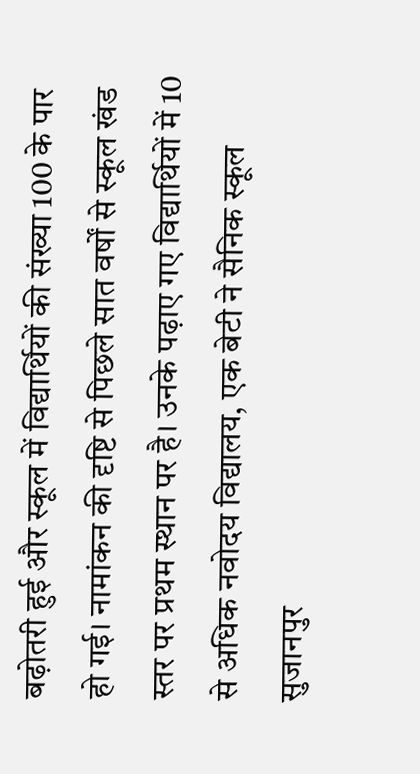बढ़ोतरी हुई और स्कूल में विद्यार्थियों की संख्या 100 के पार हो गई। नामांकन की दृष्टि से पिछले सात वर्षों से स्कूल खंड स्तर पर प्रथम स्थान पर है। उनके पढ़ाए गए विद्यार्थियों में 10 से अधिक नवोदय विद्यालय, एक बेटी ने सैनिक स्कूल सुजानपुर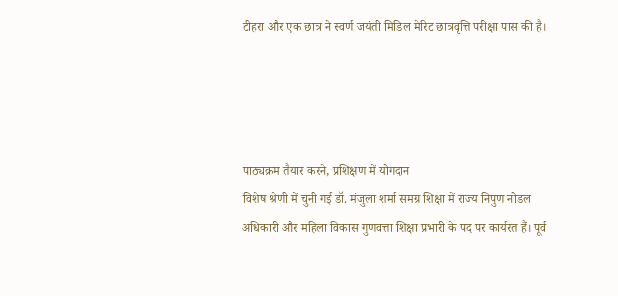टीहरा और एक छात्र ने स्वर्ण जयंती मिडिल मेरिट छात्रवृत्ति परीक्षा पास की है।




पाठ्यक्रम तैयार करने, प्रशिक्षण में योगदान
विशेष श्रेणी में चुनी गई डॉ. मंजुला शर्मा समग्र शिक्षा में राज्य निपुण नोडल अधिकारी और महिला विकास गुणवत्ता शिक्षा प्रभारी के पद पर कार्यरत हैं। पूर्व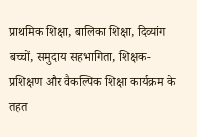प्राथमिक शिक्षा, बालिका शिक्षा, दिव्यांग बच्चों, समुदाय सहभागिता, शिक्षक-प्रशिक्षण और वैकल्पिक शिक्षा कार्यक्रम के तहत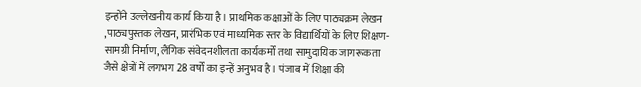इन्होंने उल्लेखनीय कार्य किया है। प्राथमिक कक्षाओं के लिए पाठ्यक्रम लेखन ,पाठ्यपुस्तक लेखन, प्रारंभिक एवं माध्यमिक स्तर के विद्यार्थियों के लिए शिक्षण-सामग्री निर्माण, लैंगिक संवेदनशीलता कार्यकर्मों तथा सामुदायिक जागरूकता जैसे क्षेत्रों में लगभग 28 वर्षों का इन्हें अनुभव है। पंजाब में शिक्षा की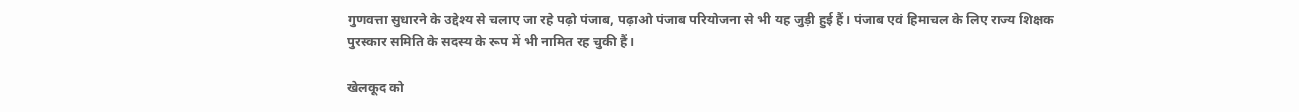गुणवत्ता सुधारने के उद्देश्य से चलाए जा रहे पढ़ो पंजाब, पढ़ाओ पंजाब परियोजना से भी यह जुड़ी हुई हैं। पंजाब एवं हिमाचल के लिए राज्य शिक्षक पुरस्कार समिति के सदस्य के रूप में भी नामित रह चुकी हैं।

खेलकूद को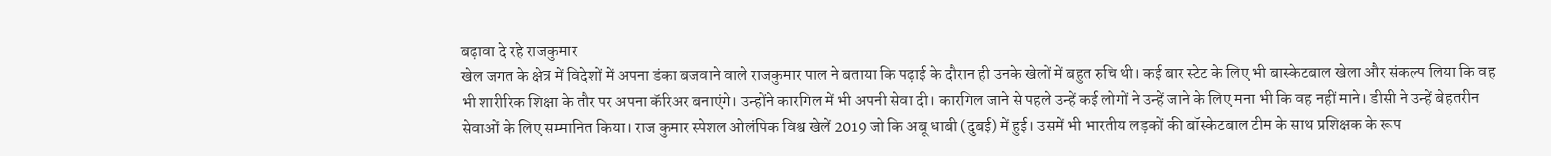बढ़ावा दे रहे राजकुमार
खेल जगत के क्षेत्र में विदेशों में अपना डंका बजवाने वाले राजकुमार पाल ने बताया कि पढ़ाई के दौरान ही उनके खेलों में बहुत रुचि थी। कई बार स्टेट के लिए भी बास्केटबाल खेला और संकल्प लिया कि वह भी शारीरिक शिक्षा के तौर पर अपना कॅरिअर बनाएंगे। उन्होंने कारगिल में भी अपनी सेवा दी। कारगिल जाने से पहले उन्हें कई लोगों ने उन्हें जाने के लिए मना भी कि वह नहीं माने। डीसी ने उन्हें बेहतरीन सेवाओं के लिए सम्मानित किया। राज कुमार स्पेशल ओलंपिक विश्व खेलें 2019 जो कि अबू धाबी (दुबई) में हुई। उसमें भी भारतीय लड़कों की बॉस्केटबाल टीम के साथ प्रशिक्षक के रूप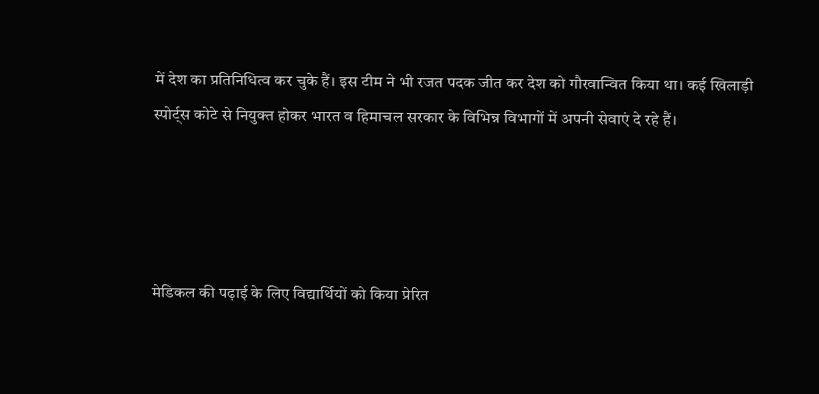में देश का प्रतिनिधित्व कर चुके हैं। इस टीम ने भी रजत पदक जीत कर देश को गौरवान्वित किया था। कई खिलाड़ी स्पोर्ट्स कोटे से नियुक्त होकर भारत व हिमाचल सरकार के विभिन्न विभागों में अपनी सेवाएं दे रहे हैं।




मेडिकल की पढ़ाई के लिए विद्यार्थियों को किया प्रेरित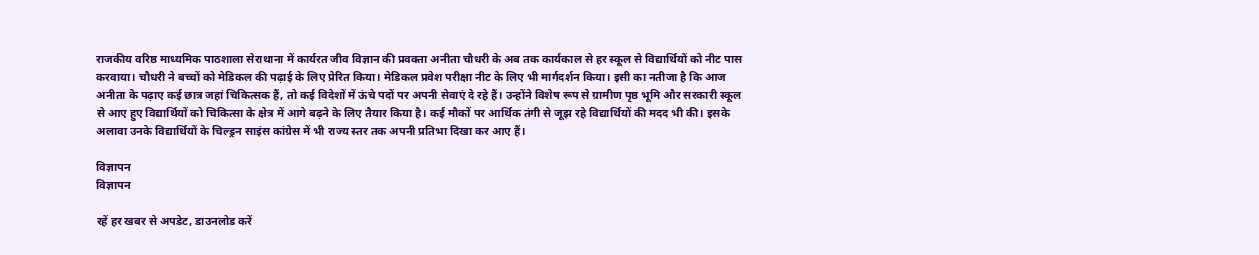राजकीय वरिष्ठ माध्यमिक पाठशाला सेराथाना में कार्यरत जीव विज्ञान की प्रवक्ता अनीता चौधरी के अब तक कार्यकाल से हर स्कूल से विद्यार्थियों को नीट पास करवाया। चौधरी ने बच्चों को मेडिकल की पढ़ाई के लिए प्रेरित किया। मेडिकल प्रवेश परीक्षा नीट के लिए भी मार्गदर्शन किया। इसी का नतीजा है कि आज अनीता के पढ़ाए कई छात्र जहां चिकित्सक हैं, तो कई विदेशों में ऊंचे पदों पर अपनी सेवाएं दे रहे हैं। उन्होंने विशेष रूप से ग्रामीण पृष्ठ भूमि और सरकारी स्कूल से आए हुए विद्यार्थियों को चिकित्सा के क्षेत्र में आगे बढ़ने के लिए तैयार किया है। कई मौकों पर आर्थिक तंगी से जूझ रहे विद्यार्थियों की मदद भी की। इसके अलावा उनके विद्यार्थियों के चिल्ड्रन साइंस कांग्रेस में भी राज्य स्तर तक अपनी प्रतिभा दिखा कर आए हैं।

विज्ञापन
विज्ञापन

रहें हर खबर से अपडेट, डाउनलोड करें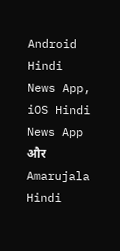Android Hindi News App, iOS Hindi News App और Amarujala Hindi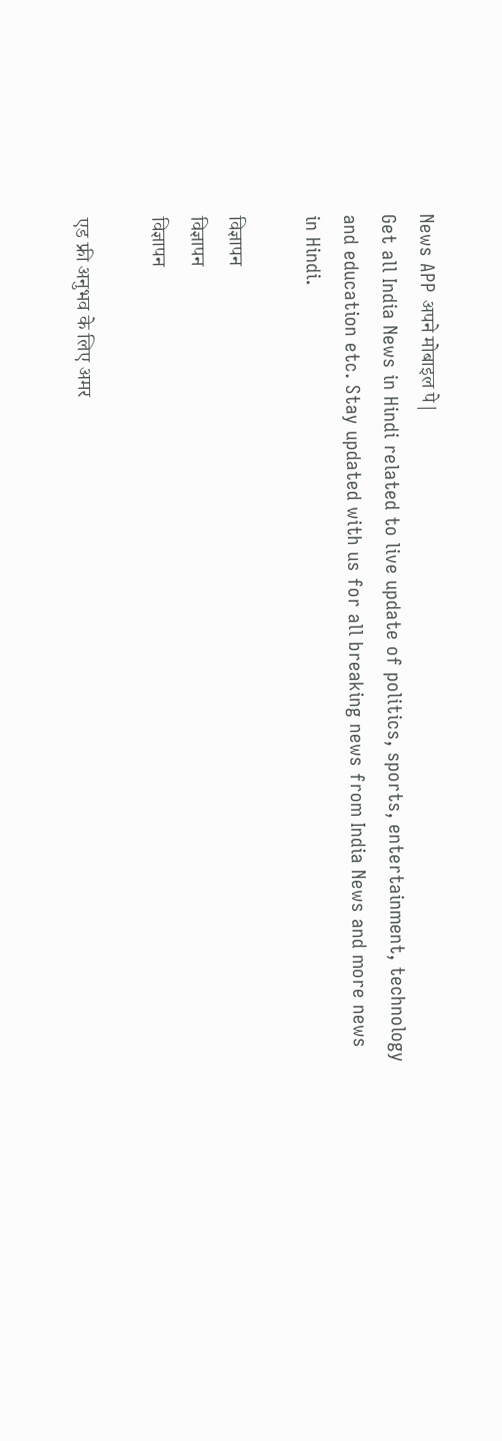News APP अपने मोबाइल पे|
Get all India News in Hindi related to live update of politics, sports, entertainment, technology and education etc. Stay updated with us for all breaking news from India News and more news in Hindi.

विज्ञापन
विज्ञापन
विज्ञापन

एड फ्री अनुभव के लिए अमर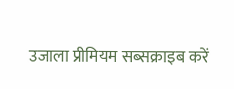उजाला प्रीमियम सब्सक्राइब करें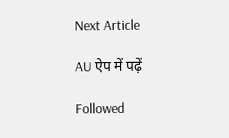Next Article

AU ऐप में पढ़ें

Followed